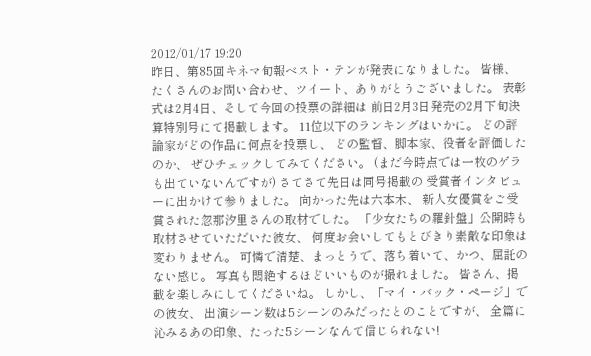2012/01/17 19:20
昨日、第85回キネマ旬報ベスト・テンが発表になりました。 皆様、たくさんのお問い合わせ、ツイート、ありがとうございました。 表彰式は2月4日、そして今回の投票の詳細は 前日2月3日発売の2月下旬決算特別号にて掲載します。 11位以下のランキングはいかに。 どの評論家がどの作品に何点を投票し、 どの監督、脚本家、役者を評価したのか、 ぜひチェックしてみてください。 (まだ今時点では一枚のゲラも出ていないんですが) さてさて先日は同号掲載の 受賞者インタビューに出かけて参りました。 向かった先は六本木、 新人女優賞をご受賞された忽那汐里さんの取材でした。 「少女たちの羅針盤」公開時も取材させていただいた彼女、 何度お会いしてもとびきり素敵な印象は変わりません。 可憐で清楚、まっとうで、落ち着いて、かつ、屈託のない感じ。 写真も悶絶するほどいいものが撮れました。 皆さん、掲載を楽しみにしてくださいね。 しかし、「マイ・バック・ページ」での彼女、 出演シーン数は5シーンのみだったとのことですが、 全篇に沁みるあの印象、たった5シーンなんて信じられない!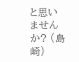と思いませんか? (島崎)